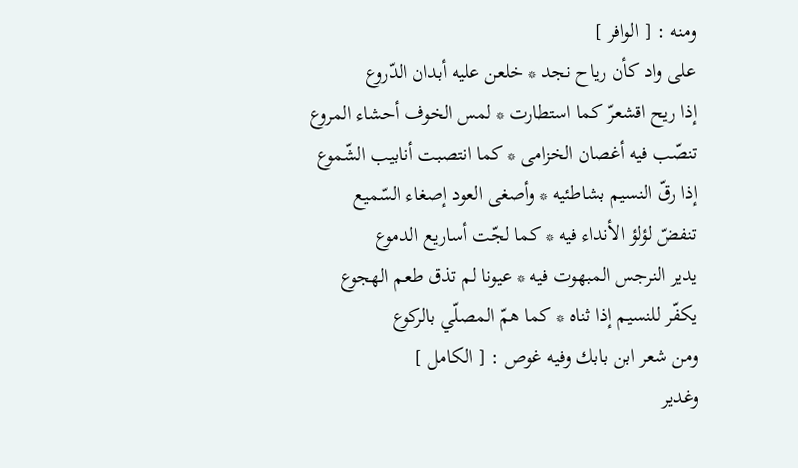ومنه : [ الوافر ]
على واد كأن رياح نجد * خلعن عليه أبدان الدّروع
إذا ريح اقشعرّ كما استطارت * لمس الخوف أحشاء المروع
تنصّب فيه أغصان الخزامى * كما انتصبت أنابيب الشّموع
إذا رقّ النسيم بشاطئيه * وأصغى العود إصغاء السّميع
تنفضّ لؤلؤ الأنداء فيه * كما لجّت أساريع الدموع
يدير النرجس المبهوت فيه * عيونا لم تذق طعم الهجوع
يكفّر للنسيم إذا ثناه * كما همّ المصلّي بالركوع
ومن شعر ابن بابك وفيه غوص : [ الكامل ]
وغدير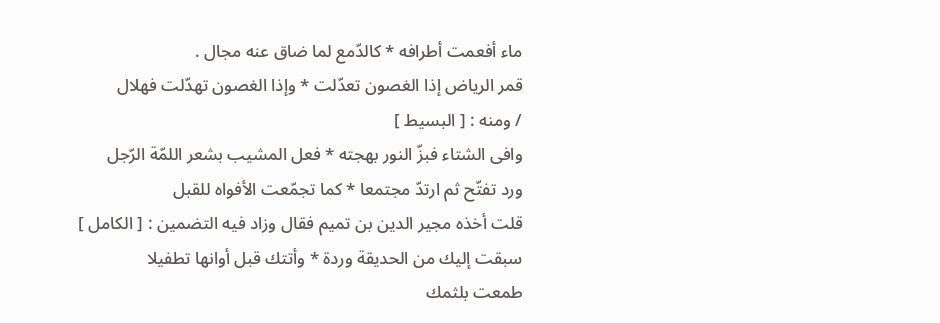ماء أفعمت أطرافه * كالدّمع لما ضاق عنه مجال .
قمر الرياض إذا الغصون تعدّلت * وإذا الغصون تهدّلت فهلال
/ ومنه : [ البسيط ]
وافى الشتاء فبزّ النور بهجته * فعل المشيب بشعر اللمّة الرّجل
ورد تفتّح ثم ارتدّ مجتمعا * كما تجمّعت الأفواه للقبل
قلت أخذه مجير الدين بن تميم فقال وزاد فيه التضمين : [ الكامل ]
سبقت إليك من الحديقة وردة * وأتتك قبل أوانها تطفيلا
طمعت بلثمك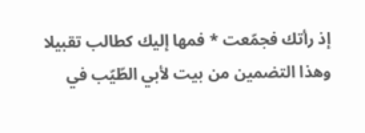إذ رأتك فجمّعت * فمها إليك كطالب تقبيلا
وهذا التضمين من بيت لأبي الطّيّب في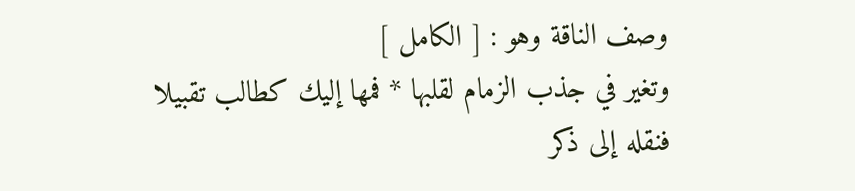وصف الناقة وهو : [ الكامل ]
وتغير في جذب الزمام لقلبها * فمها إليك كطالب تقبيلا
فنقله إلى ذكر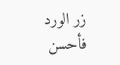زر الورد فأحسن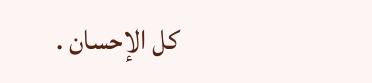كل الإحسان .